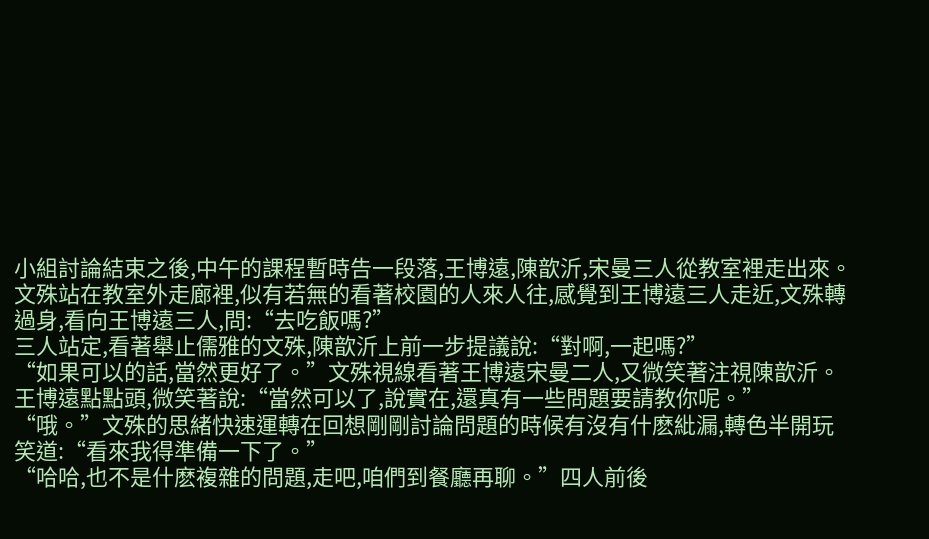小組討論結束之後,中午的課程暫時告一段落,王博遠,陳歆沂,宋曼三人從教室裡走出來。
文殊站在教室外走廊裡,似有若無的看著校園的人來人往,感覺到王博遠三人走近,文殊轉過身,看向王博遠三人,問:“去吃飯嗎?”
三人站定,看著舉止儒雅的文殊,陳歆沂上前一步提議說:“對啊,一起嗎?”
“如果可以的話,當然更好了。”文殊視線看著王博遠宋曼二人,又微笑著注視陳歆沂。
王博遠點點頭,微笑著說:“當然可以了,說實在,還真有一些問題要請教你呢。”
“哦。”文殊的思緒快速運轉在回想剛剛討論問題的時候有沒有什麽紕漏,轉色半開玩笑道:“看來我得準備一下了。”
“哈哈,也不是什麽複雜的問題,走吧,咱們到餐廳再聊。”四人前後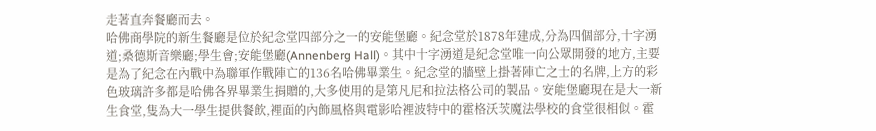走著直奔餐廳而去。
哈佛商學院的新生餐廳是位於紀念堂四部分之一的安能堡廳。紀念堂於1878年建成,分為四個部分,十字湧道;桑德斯音樂廳;學生會;安能堡廳(Annenberg Hall)。其中十字湧道是紀念堂唯一向公眾開發的地方,主要是為了紀念在內戰中為聯軍作戰陣亡的136名哈佛畢業生。紀念堂的牆壁上掛著陣亡之士的名牌,上方的彩色玻璃許多都是哈佛各界畢業生捐贈的,大多使用的是第凡尼和拉法格公司的製品。安能堡廳現在是大一新生食堂,隻為大一學生提供餐飲,裡面的內飾風格與電影哈裡波特中的霍格沃茨魔法學校的食堂很相似。霍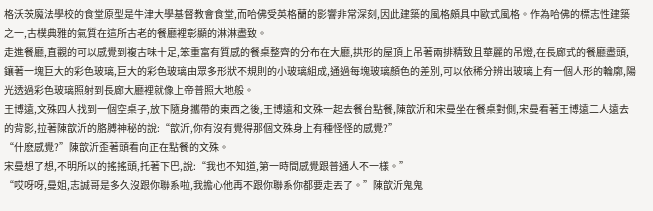格沃茨魔法學校的食堂原型是牛津大學基督教會食堂,而哈佛受英格蘭的影響非常深刻,因此建築的風格頗具中歐式風格。作為哈佛的標志性建築之一,古樸典雅的氣質在這所古老的餐廳裡彰顯的淋淋盡致。
走進餐廳,直觀的可以感覺到複古味十足,笨重富有質感的餐桌整齊的分布在大廳,拱形的屋頂上吊著兩排精致且華麗的吊燈,在長廊式的餐廳盡頭,鑲著一塊巨大的彩色玻璃,巨大的彩色玻璃由眾多形狀不規則的小玻璃組成,通過每塊玻璃顏色的差別,可以依稀分辨出玻璃上有一個人形的輪廓,陽光透過彩色玻璃照射到長廊大廳裡就像上帝普照大地般。
王博遠,文殊四人找到一個空桌子,放下隨身攜帶的東西之後,王博遠和文殊一起去餐台點餐,陳歆沂和宋曼坐在餐桌對側,宋曼看著王博遠二人遠去的背影,拉著陳歆沂的胳膊神秘的說:“歆沂,你有沒有覺得那個文殊身上有種怪怪的感覺?”
“什麽感覺?”陳歆沂歪著頭看向正在點餐的文殊。
宋曼想了想,不明所以的搖搖頭,托著下巴,說:“我也不知道,第一時間感覺跟普通人不一樣。”
“哎呀呀,曼姐,志誠哥是多久沒跟你聯系啦,我擔心他再不跟你聯系你都要走丟了。”陳歆沂鬼鬼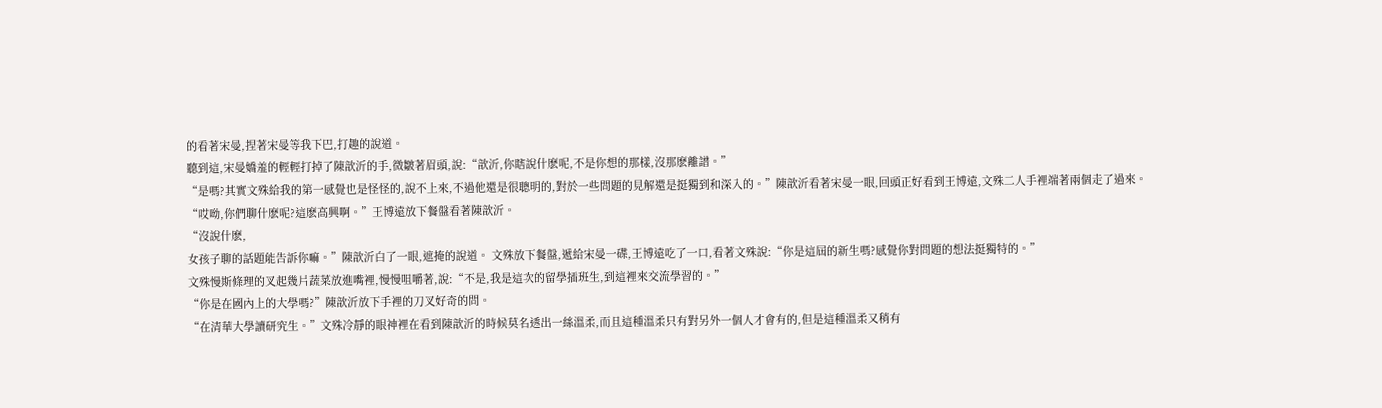的看著宋曼,捏著宋曼等我下巴,打趣的說道。
聽到這,宋曼嬌羞的輕輕打掉了陳歆沂的手,微皺著眉頭,說:“歆沂,你瞎說什麽呢,不是你想的那樣,沒那麽離譜。”
“是嗎?其實文殊給我的第一感覺也是怪怪的,說不上來,不過他還是很聰明的,對於一些問題的見解還是挺獨到和深入的。”陳歆沂看著宋曼一眼,回頭正好看到王博遠,文殊二人手裡端著兩個走了過來。
“哎呦,你們聊什麽呢?這麽高興啊。”王博遠放下餐盤看著陳歆沂。
“沒說什麽,
女孩子聊的話題能告訴你嘛。”陳歆沂白了一眼,遮掩的說道。 文殊放下餐盤,遞給宋曼一碟,王博遠吃了一口,看著文殊說:“你是這屆的新生嗎?感覺你對問題的想法挺獨特的。”
文殊慢斯條理的叉起幾片蔬菜放進嘴裡,慢慢咀嚼著,說:“不是,我是這次的留學插班生,到這裡來交流學習的。”
“你是在國內上的大學嗎?”陳歆沂放下手裡的刀叉好奇的問。
“在清華大學讀研究生。”文殊冷靜的眼神裡在看到陳歆沂的時候莫名透出一絲溫柔,而且這種溫柔只有對另外一個人才會有的,但是這種溫柔又稍有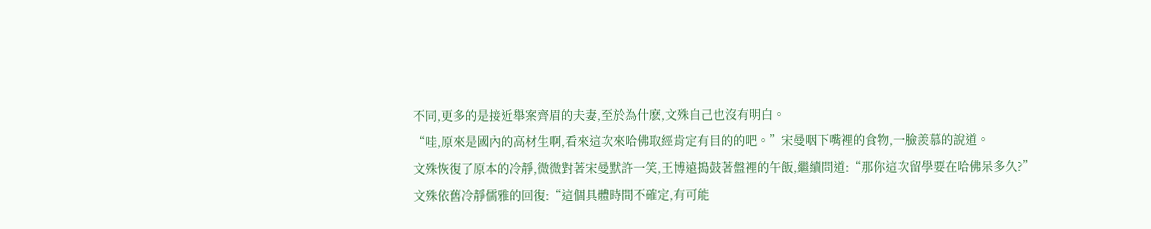不同,更多的是接近舉案齊眉的夫妻,至於為什麽,文殊自己也沒有明白。
“哇,原來是國內的高材生啊,看來這次來哈佛取經肯定有目的的吧。”宋曼咽下嘴裡的食物,一臉羨慕的說道。
文殊恢復了原本的冷靜,微微對著宋曼默許一笑,王博遠搗鼓著盤裡的午飯,繼續問道:“那你這次留學要在哈佛呆多久?”
文殊依舊冷靜儒雅的回復:“這個具體時間不確定,有可能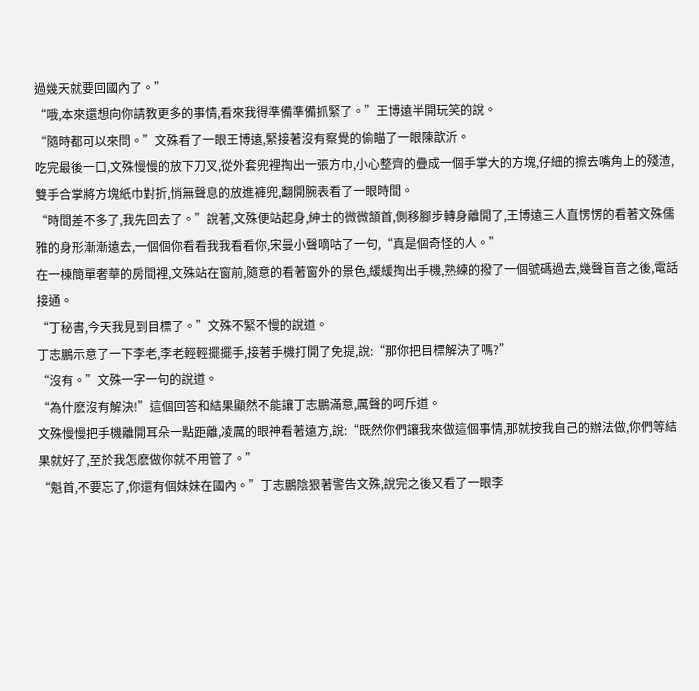過幾天就要回國內了。”
“哦,本來還想向你請教更多的事情,看來我得準備準備抓緊了。”王博遠半開玩笑的說。
“隨時都可以來問。”文殊看了一眼王博遠,緊接著沒有察覺的偷瞄了一眼陳歆沂。
吃完最後一口,文殊慢慢的放下刀叉,從外套兜裡掏出一張方巾,小心整齊的疊成一個手掌大的方塊,仔細的擦去嘴角上的殘渣,雙手合掌將方塊紙巾對折,悄無聲息的放進褲兜,翻開腕表看了一眼時間。
“時間差不多了,我先回去了。”說著,文殊便站起身,紳士的微微頷首,側移腳步轉身離開了,王博遠三人直愣愣的看著文殊儒雅的身形漸漸遠去,一個個你看看我我看看你,宋曼小聲嘀咕了一句,“真是個奇怪的人。”
在一棟簡單奢華的房間裡,文殊站在窗前,隨意的看著窗外的景色,緩緩掏出手機,熟練的撥了一個號碼過去,幾聲盲音之後,電話接通。
“丁秘書,今天我見到目標了。”文殊不緊不慢的說道。
丁志鵬示意了一下李老,李老輕輕擺擺手,接著手機打開了免提,說:“那你把目標解決了嗎?”
“沒有。”文殊一字一句的說道。
“為什麽沒有解決!”這個回答和結果顯然不能讓丁志鵬滿意,厲聲的呵斥道。
文殊慢慢把手機離開耳朵一點距離,凌厲的眼神看著遠方,說:“既然你們讓我來做這個事情,那就按我自己的辦法做,你們等結果就好了,至於我怎麽做你就不用管了。”
“魁首,不要忘了,你還有個妹妹在國內。”丁志鵬陰狠著警告文殊,說完之後又看了一眼李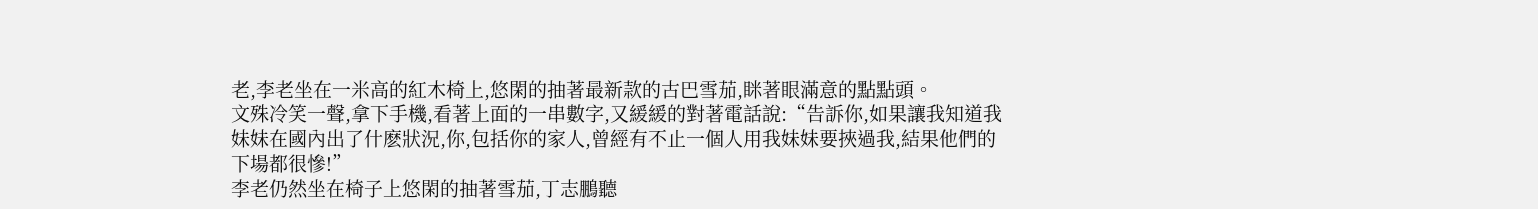老,李老坐在一米高的紅木椅上,悠閑的抽著最新款的古巴雪茄,眯著眼滿意的點點頭。
文殊冷笑一聲,拿下手機,看著上面的一串數字,又緩緩的對著電話說:“告訴你,如果讓我知道我妹妹在國內出了什麽狀況,你,包括你的家人,曾經有不止一個人用我妹妹要挾過我,結果他們的下場都很慘!”
李老仍然坐在椅子上悠閑的抽著雪茄,丁志鵬聽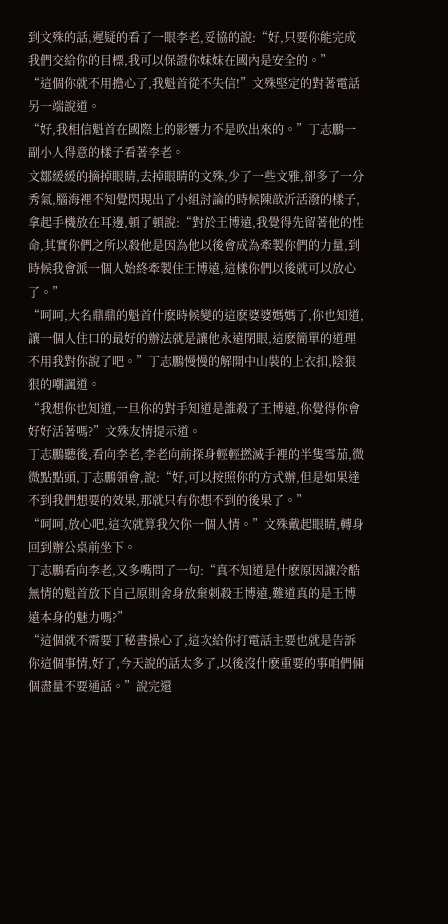到文殊的話,遲疑的看了一眼李老,妥協的說:“好,只要你能完成我們交給你的目標,我可以保證你妹妹在國內是安全的。”
“這個你就不用擔心了,我魁首從不失信!”文殊堅定的對著電話另一端說道。
“好,我相信魁首在國際上的影響力不是吹出來的。”丁志鵬一副小人得意的樣子看著李老。
文鄒緩緩的摘掉眼睛,去掉眼睛的文殊,少了一些文雅,卻多了一分秀氣,腦海裡不知覺閃現出了小組討論的時候陳歆沂活潑的樣子, 拿起手機放在耳邊,頓了頓說:“對於王博遠,我覺得先留著他的性命,其實你們之所以殺他是因為他以後會成為牽製你們的力量,到時候我會派一個人始終牽製住王博遠,這樣你們以後就可以放心了。”
“呵呵,大名鼎鼎的魁首什麽時候變的這麽婆婆媽媽了,你也知道,讓一個人住口的最好的辦法就是讓他永遠閉眼,這麽簡單的道理不用我對你說了吧。”丁志鵬慢慢的解開中山裝的上衣扣,陰狠狠的嘲諷道。
“我想你也知道,一旦你的對手知道是誰殺了王博遠,你覺得你會好好活著嗎?”文殊友情提示道。
丁志鵬聽後,看向李老,李老向前探身輕輕撚滅手裡的半隻雪茄,微微點點頭,丁志鵬領會,說:“好,可以按照你的方式辦,但是如果達不到我們想要的效果,那就只有你想不到的後果了。”
“呵呵,放心吧,這次就算我欠你一個人情。”文殊戴起眼睛,轉身回到辦公桌前坐下。
丁志鵬看向李老,又多嘴問了一句:“真不知道是什麽原因讓冷酷無情的魁首放下自己原則舍身放棄刺殺王博遠,難道真的是王博遠本身的魅力嗎?”
“這個就不需要丁秘書操心了,這次給你打電話主要也就是告訴你這個事情,好了,今天說的話太多了,以後沒什麽重要的事咱們倆個盡量不要通話。”說完還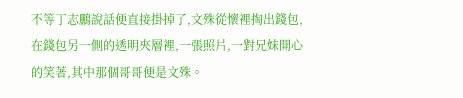不等丁志鵬說話便直接掛掉了,文殊從懷裡掏出錢包,在錢包另一側的透明夾層裡,一張照片,一對兄妹開心的笑著,其中那個哥哥便是文殊。